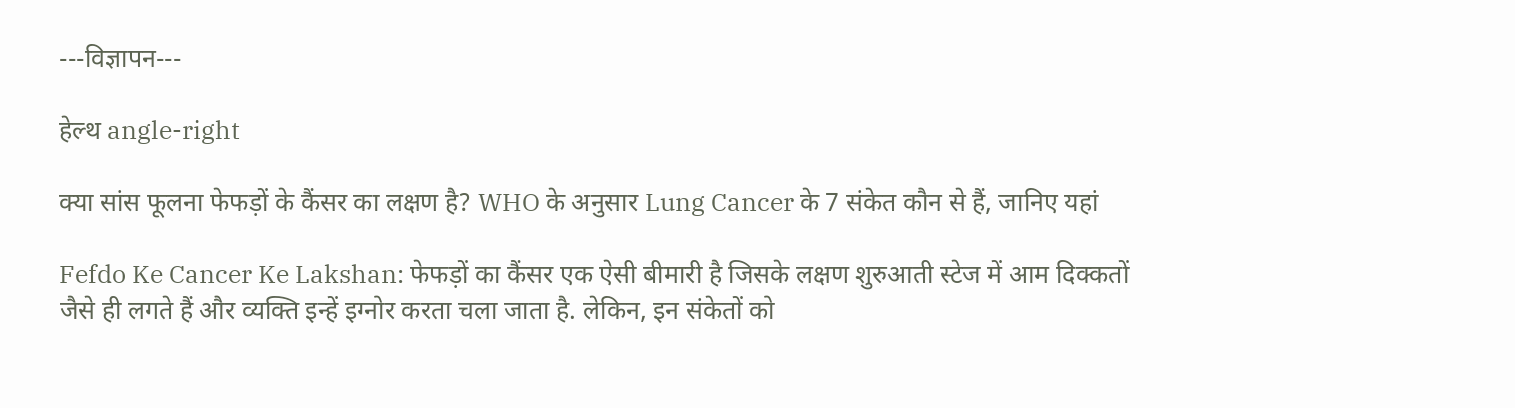---विज्ञापन---

हेल्थ angle-right

क्या सांस फूलना फेफड़ों के कैंसर का लक्षण है? WHO के अनुसार Lung Cancer के 7 संकेत कौन से हैं, जानिए यहां

Fefdo Ke Cancer Ke Lakshan: फेफड़ों का कैंसर एक ऐसी बीमारी है जिसके लक्षण शुरुआती स्टेज में आम दिक्कतों जैसे ही लगते हैं और व्यक्ति इन्हें इग्नोर करता चला जाता है. लेकिन, इन संकेतों को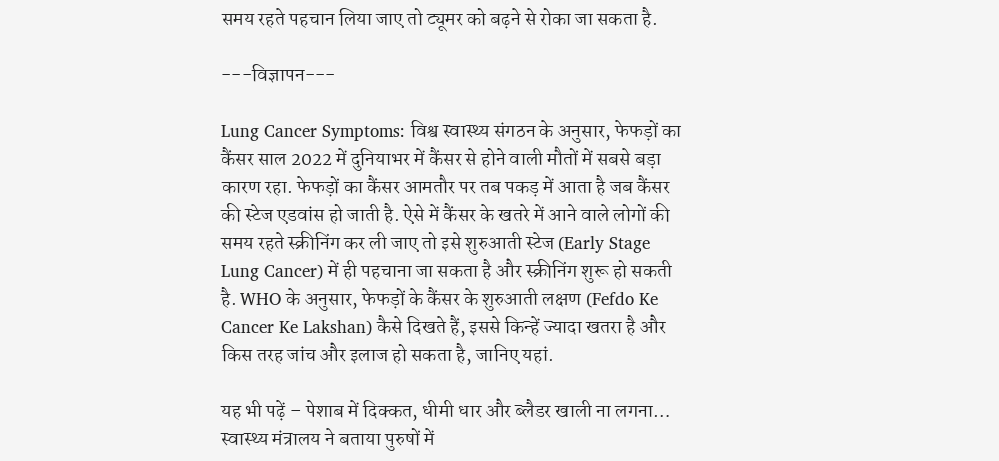समय रहते पहचान लिया जाए तो ट्यूमर को बढ़ने से रोका जा सकता है.

---विज्ञापन---

Lung Cancer Symptoms: विश्व स्वास्थ्य संगठन के अनुसार, फेफड़ों का कैंसर साल 2022 में दुनियाभर में कैंसर से होने वाली मौतों में सबसे बड़ा कारण रहा. फेफड़ों का कैंसर आमतौर पर तब पकड़ में आता है जब कैंसर की स्टेज एडवांस हो जाती है. ऐसे में कैंसर के खतरे में आने वाले लोगों की समय रहते स्क्रीनिंग कर ली जाए तो इसे शुरुआती स्टेज (Early Stage Lung Cancer) में ही पहचाना जा सकता है और स्क्रीनिंग शुरू हो सकती है. WHO के अनुसार, फेफड़ों के कैंसर के शुरुआती लक्षण (Fefdo Ke Cancer Ke Lakshan) कैसे दिखते हैं, इससे किन्हें ज्यादा खतरा है और किस तरह जांच और इलाज हो सकता है, जानिए यहां.

यह भी पढ़ें – पेशाब में दिक्कत, धीमी धार और ब्लैडर खाली ना लगना… स्वास्थ्य मंत्रालय ने बताया पुरुषों में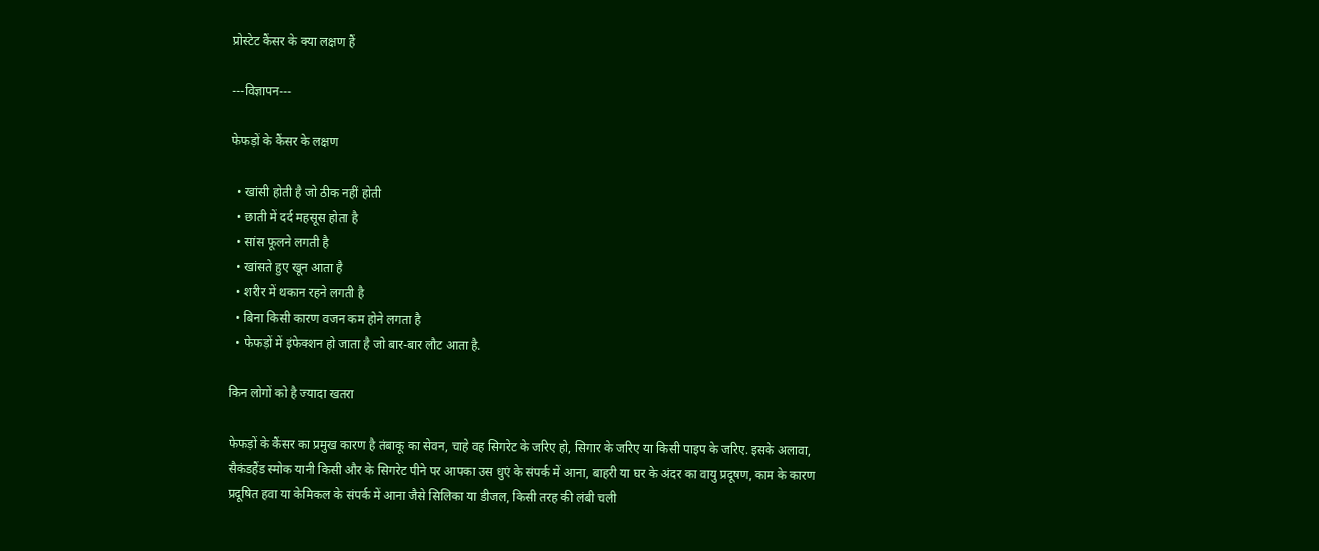प्रोस्टेट कैंसर के क्या लक्षण हैं

---विज्ञापन---

फेफड़ों के कैंसर के लक्षण

  • खांसी होती है जो ठीक नहीं होती
  • छाती में दर्द महसूस होता है
  • सांस फूलने लगती है
  • खांसते हुए खून आता है
  • शरीर में थकान रहने लगती है
  • बिना किसी कारण वजन कम होने लगता है
  • फेफड़ों में इंफेक्शन हो जाता है जो बार-बार लौट आता है.

किन लोगों को है ज्यादा खतरा

फेफड़ों के कैंसर का प्रमुख कारण है तंबाकू का सेवन, चाहे वह सिगरेट के जरिए हो, सिगार के जरिए या किसी पाइप के जरिए. इसके अलावा, सैकंडहैंड स्मोक यानी किसी और के सिगरेट पीने पर आपका उस धुएं के संपर्क में आना, बाहरी या घर के अंदर का वायु प्रदूषण, काम के कारण प्रदूषित हवा या केमिकल के संपर्क में आना जैसे सिलिका या डीजल, किसी तरह की लंबी चली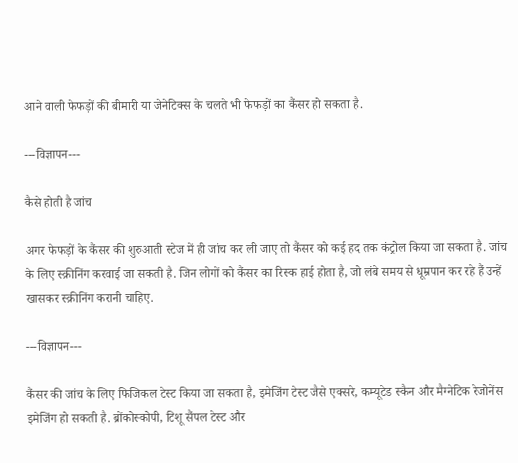आने वाली फेफड़ों की बीमारी या जेनेटिक्स के चलते भी फेफड़ों का कैंसर हो सकता है.

---विज्ञापन---

कैसे होती है जांच

अगर फेफड़ों के कैंसर की शुरुआती स्टेज में ही जांच कर ली जाए तो कैंसर को कई हद तक कंट्रोल किया जा सकता है. जांच के लिए स्क्रीनिंग करवाई जा सकती है. जिन लोगों को कैंसर का रिस्क हाई होता है, जो लंबे समय से धूम्रपान कर रहे हैं उन्हें खासकर स्क्रीनिंग करानी चाहिए.

---विज्ञापन---

कैंसर की जांच के लिए फिजिकल टेस्ट किया जा सकता है, इमेजिंग टेस्ट जैसे एक्सरे, कम्यूटेड स्कैन और मैग्नेटिक रेजोनेंस इमेजिंग हो सकती है. ब्रोंकोस्कोपी, टिशू सैंपल टेस्ट और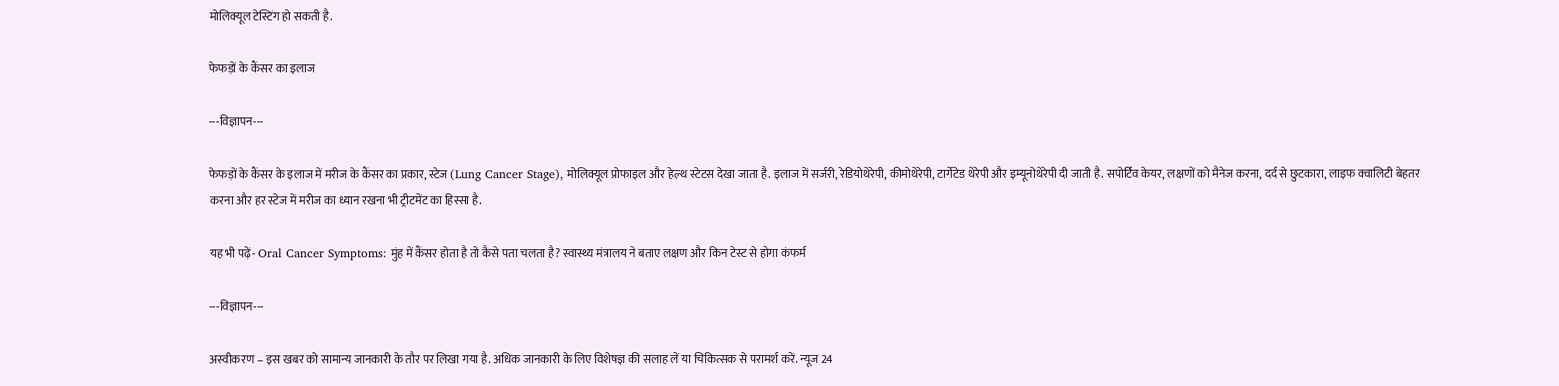मोलिक्यूल टेस्टिंग हो सकती है.

फेफड़ों के कैंसर का इलाज

---विज्ञापन---

फेफड़ों के कैंसर के इलाज में मरीज के कैंसर का प्रकार, स्टेज (Lung Cancer Stage), मोलिक्यूल प्रोफाइल और हेल्थ स्टेटस देखा जाता है. इलाज में सर्जरी, रेडियोथेरेपी, कीमोथेरेपी, टार्गेटेड थेरेपी और इम्यूनोथेरेपी दी जाती है. सपोर्टिव केयर, लक्षणों को मैनेज करना, दर्द से छुटकारा, लाइफ क्वालिटी बेहतर करना और हर स्टेज में मरीज का ध्यान रखना भी ट्रीटमेंट का हिस्सा है.

यह भी पढ़ें- Oral Cancer Symptoms: मुंह में कैंसर होता है तो कैसे पता चलता है? स्वास्थ्य मंत्रालय ने बताए लक्षण और किन टेस्ट से होगा कंफर्म

---विज्ञापन---

अस्वीकरण – इस खबर को सामान्य जानकारी के तौर पर लिखा गया है. अधिक जानकारी के लिए विशेषज्ञ की सलाह लें या चिकित्सक से परामर्श करें. न्यूज 24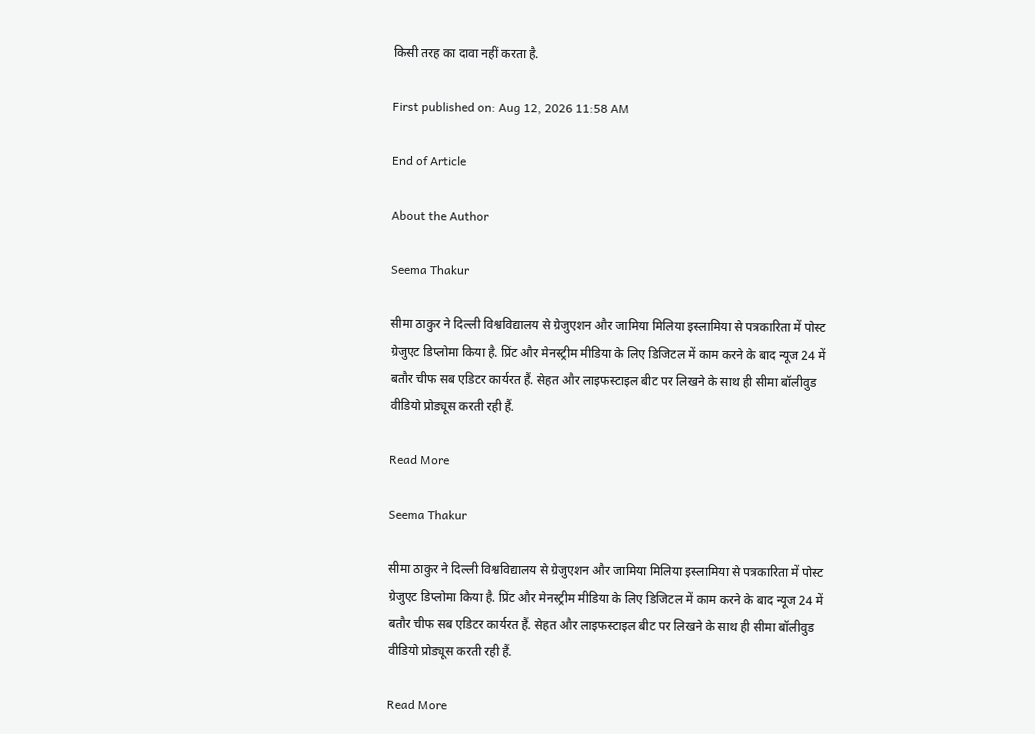किसी तरह का दावा नहीं करता है.

First published on: Aug 12, 2026 11:58 AM

End of Article

About the Author

Seema Thakur

सीमा ठाकुर ने दिल्ली विश्वविद्यालय से ग्रेजुएशन और जामिया मिलिया इस्लामिया से पत्रकारिता में पोस्ट ग्रेजुएट डिप्लोमा किया है. प्रिंट और मेनस्ट्रीम मीडिया के लिए डिजिटल में काम करने के बाद न्यूज 24 में बतौर चीफ सब एडिटर कार्यरत हैं. सेहत और लाइफस्टाइल बीट पर लिखने के साथ ही सीमा बॉलीवुड वीडियो प्रोड्यूस करती रही हैं.

Read More

Seema Thakur

सीमा ठाकुर ने दिल्ली विश्वविद्यालय से ग्रेजुएशन और जामिया मिलिया इस्लामिया से पत्रकारिता में पोस्ट ग्रेजुएट डिप्लोमा किया है. प्रिंट और मेनस्ट्रीम मीडिया के लिए डिजिटल में काम करने के बाद न्यूज 24 में बतौर चीफ सब एडिटर कार्यरत हैं. सेहत और लाइफस्टाइल बीट पर लिखने के साथ ही सीमा बॉलीवुड वीडियो प्रोड्यूस करती रही हैं.

Read More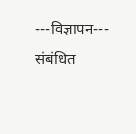---विज्ञापन---
संबंधित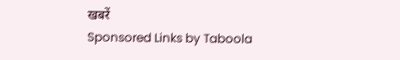खबरें
Sponsored Links by Taboola